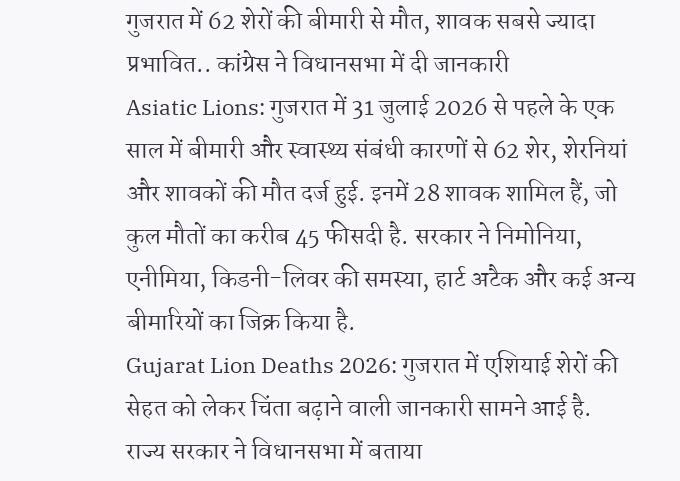गुजरात में 62 शेरों की बीमारी से मौत, शावक सबसे ज्यादा प्रभावित.. कांग्रेस ने विधानसभा में दी जानकारी
Asiatic Lions: गुजरात में 31 जुलाई 2026 से पहले के एक साल में बीमारी और स्वास्थ्य संबंधी कारणों से 62 शेर, शेरनियां और शावकों की मौत दर्ज हुई. इनमें 28 शावक शामिल हैं, जो कुल मौतों का करीब 45 फीसदी है. सरकार ने निमोनिया, एनीमिया, किडनी-लिवर की समस्या, हार्ट अटैक और कई अन्य बीमारियों का जिक्र किया है.
Gujarat Lion Deaths 2026: गुजरात में एशियाई शेरों की सेहत को लेकर चिंता बढ़ाने वाली जानकारी सामने आई है. राज्य सरकार ने विधानसभा में बताया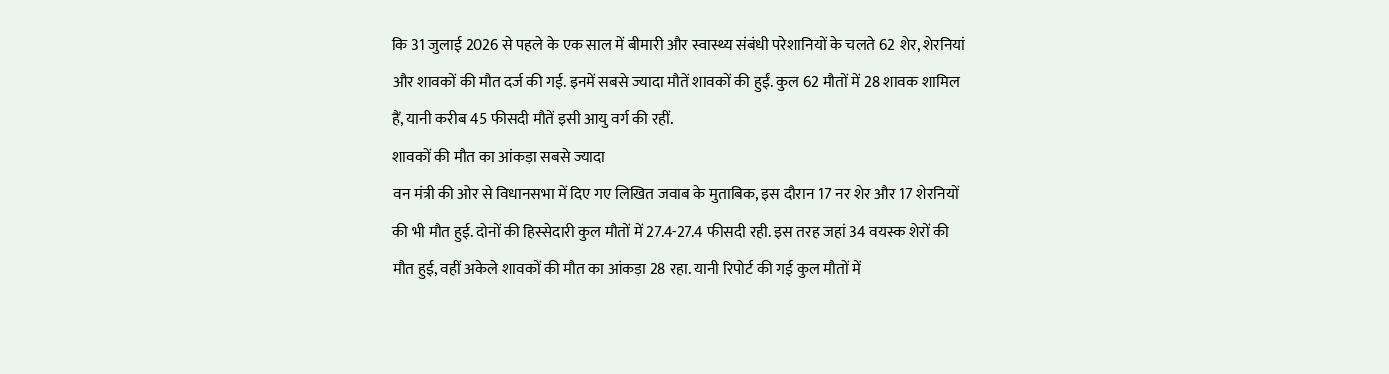कि 31 जुलाई 2026 से पहले के एक साल में बीमारी और स्वास्थ्य संबंधी परेशानियों के चलते 62 शेर, शेरनियां और शावकों की मौत दर्ज की गई. इनमें सबसे ज्यादा मौतें शावकों की हुईं. कुल 62 मौतों में 28 शावक शामिल हैं, यानी करीब 45 फीसदी मौतें इसी आयु वर्ग की रहीं.
शावकों की मौत का आंकड़ा सबसे ज्यादा
वन मंत्री की ओर से विधानसभा में दिए गए लिखित जवाब के मुताबिक, इस दौरान 17 नर शेर और 17 शेरनियों की भी मौत हुई. दोनों की हिस्सेदारी कुल मौतों में 27.4-27.4 फीसदी रही. इस तरह जहां 34 वयस्क शेरों की मौत हुई, वहीं अकेले शावकों की मौत का आंकड़ा 28 रहा. यानी रिपोर्ट की गई कुल मौतों में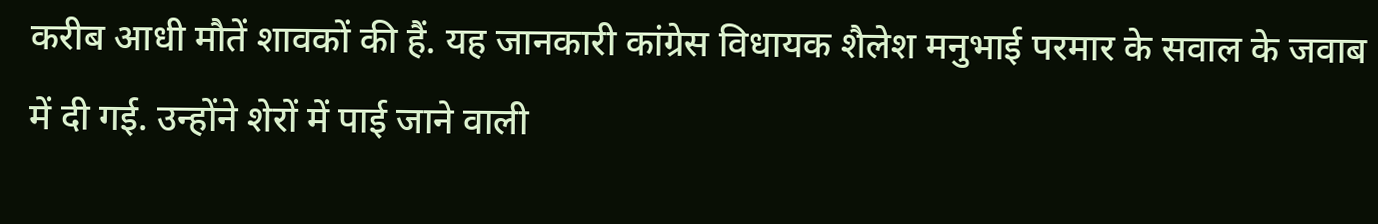करीब आधी मौतें शावकों की हैं. यह जानकारी कांग्रेस विधायक शैलेश मनुभाई परमार के सवाल के जवाब में दी गई. उन्होंने शेरों में पाई जाने वाली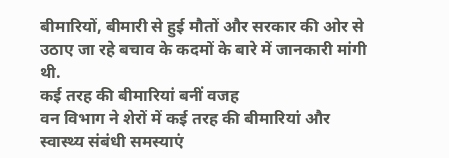बीमारियों, बीमारी से हुई मौतों और सरकार की ओर से उठाए जा रहे बचाव के कदमों के बारे में जानकारी मांगी थी.
कई तरह की बीमारियां बनीं वजह
वन विभाग ने शेरों में कई तरह की बीमारियां और स्वास्थ्य संबंधी समस्याएं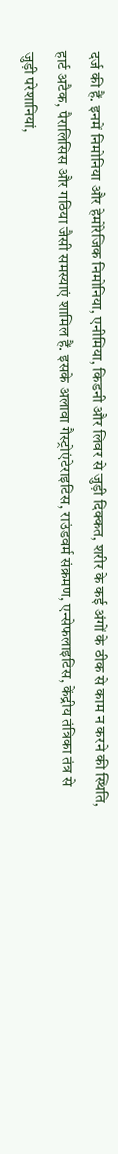दर्ज की हैं. इनमें निमोनिया और हेमोरेजिक निमोनिया, एनीमिया, किडनी और लिवर से जुड़ी दिक्कत, शरीर के कई अंगों के ठीक से काम न करने की स्थिति, हार्ट अटैक, पैरालिसिस और गठिया जैसी समस्याएं शामिल हैं. इसके अलावा गैस्ट्रोएंटेराइटिस, राउंडवर्म संक्रमण, एन्सेफलाइटिस, केंद्रीय तंत्रिका तंत्र से जुड़ी परेशानियां,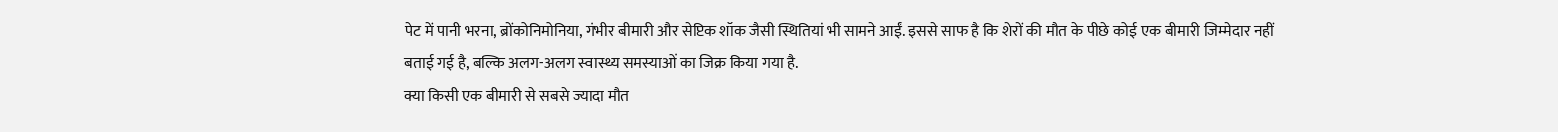पेट में पानी भरना, ब्रोंकोनिमोनिया, गंभीर बीमारी और सेप्टिक शॉक जैसी स्थितियां भी सामने आईं. इससे साफ है कि शेरों की मौत के पीछे कोई एक बीमारी जिम्मेदार नहीं बताई गई है, बल्कि अलग-अलग स्वास्थ्य समस्याओं का जिक्र किया गया है.
क्या किसी एक बीमारी से सबसे ज्यादा मौत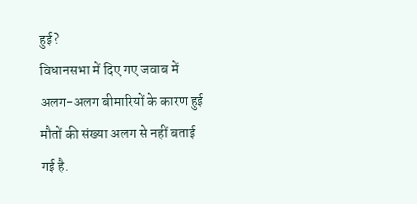हुई?
विधानसभा में दिए गए जवाब में अलग-अलग बीमारियों के कारण हुई मौतों की संख्या अलग से नहीं बताई गई है.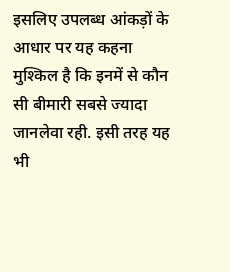इसलिए उपलब्ध आंकड़ों के आधार पर यह कहना मुश्किल है कि इनमें से कौन सी बीमारी सबसे ज्यादा जानलेवा रही. इसी तरह यह भी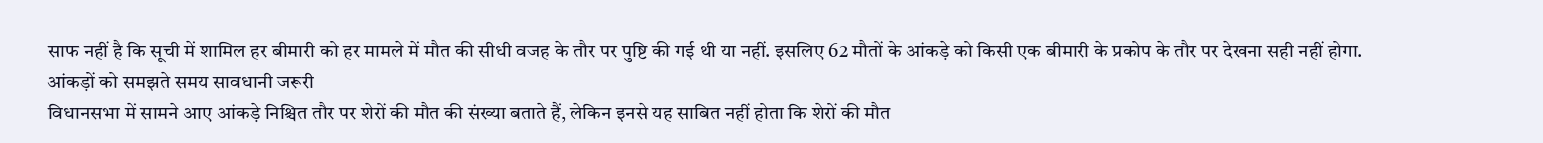साफ नहीं है कि सूची में शामिल हर बीमारी को हर मामले में मौत की सीधी वजह के तौर पर पुष्टि की गई थी या नहीं. इसलिए 62 मौतों के आंकड़े को किसी एक बीमारी के प्रकोप के तौर पर देखना सही नहीं होगा.
आंकड़ों को समझते समय सावधानी जरूरी
विधानसभा में सामने आए आंकड़े निश्चित तौर पर शेरों की मौत की संख्या बताते हैं, लेकिन इनसे यह साबित नहीं होता कि शेरों की मौत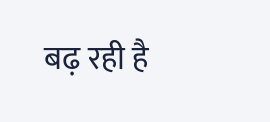बढ़ रही है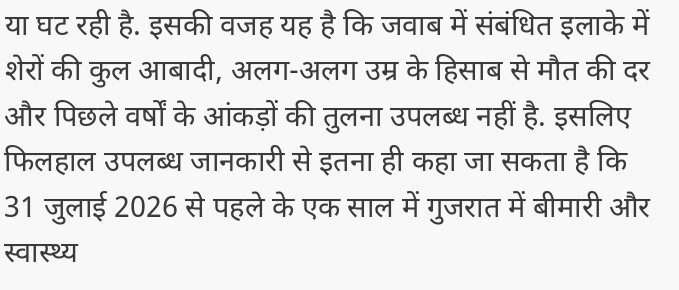या घट रही है. इसकी वजह यह है कि जवाब में संबंधित इलाके में शेरों की कुल आबादी, अलग-अलग उम्र के हिसाब से मौत की दर और पिछले वर्षों के आंकड़ों की तुलना उपलब्ध नहीं है. इसलिए फिलहाल उपलब्ध जानकारी से इतना ही कहा जा सकता है कि 31 जुलाई 2026 से पहले के एक साल में गुजरात में बीमारी और स्वास्थ्य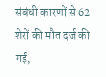संबंधी कारणों से 62 शेरों की मौत दर्ज की गई,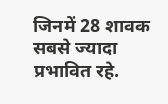जिनमें 28 शावक सबसे ज्यादा प्रभावित रहे.